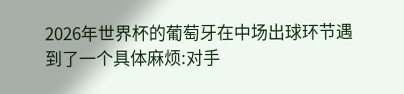2026年世界杯的葡萄牙在中场出球环节遇到了一个具体麻烦:对手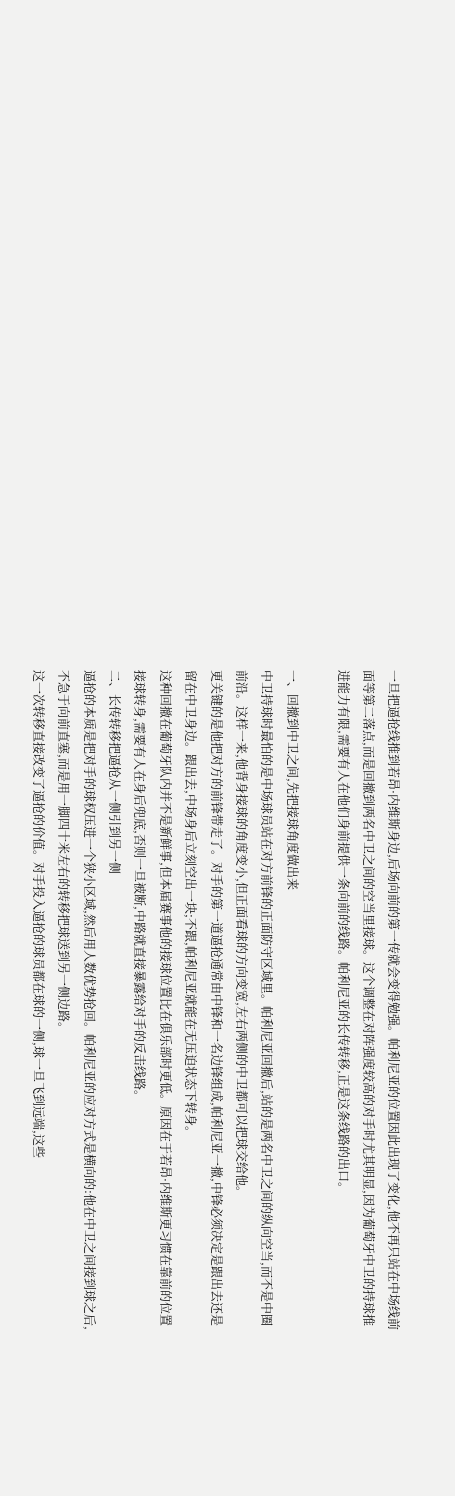一旦把逼抢线推到若昂·内维斯身边,后场向前的第一传就会变得勉强。帕利尼亚的位置因此出现了变化,他不再只站在中场线前面等第二落点,而是回撤到两名中卫之间的空当里接球。这个调整在对阵强度较高的对手时尤其明显,因为葡萄牙中卫的持球推进能力有限,需要有人在他们身前提供一条向前的线路。帕利尼亚的长传转移,正是这条线路的出口。

一、回撤到中卫之间,先把接球角度做出来
中卫持球时最怕的是中场球员站在对方前锋的正面防守区域里。帕利尼亚回撤后,站的是两名中卫之间的纵向空当,而不是中圈前沿。这样一来,他背身接球的角度变小,但正面看球的方向变宽,左右两侧的中卫都可以把球交给他。
更关键的是他把对方的前锋带走了。对手的第一道逼抢通常由中锋和一名边锋组成,帕利尼亚一撤,中锋必须决定是跟出去还是留在中卫身边。跟出去,中场身后立刻空出一块;不跟,帕利尼亚就能在无压迫状态下转身。
这种回撤在葡萄牙队内并不是新鲜事,但本届赛事他的接球位置比在俱乐部时更低。原因在于若昂·内维斯更习惯在靠前的位置接球转身,需要有人在身后兜底,否则一旦被断,中路就直接暴露给对手的反击线路。
二、长传转移把逼抢从一侧引到另一侧
逼抢的本质是把对手的球权压进一个狭小区域,然后用人数优势抢回。帕利尼亚的应对方式是横向的:他在中卫之间接到球之后,不急于向前直塞,而是用一脚四十米左右的转移把球送到另一侧边路。
这一次转移直接改变了逼抢的价值。对手投入逼抢的球员都在球的一侧,球一旦飞到远端,这些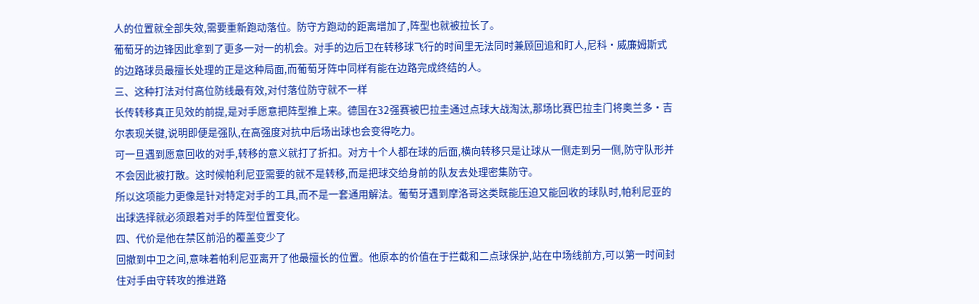人的位置就全部失效,需要重新跑动落位。防守方跑动的距离增加了,阵型也就被拉长了。
葡萄牙的边锋因此拿到了更多一对一的机会。对手的边后卫在转移球飞行的时间里无法同时兼顾回追和盯人,尼科·威廉姆斯式的边路球员最擅长处理的正是这种局面,而葡萄牙阵中同样有能在边路完成终结的人。
三、这种打法对付高位防线最有效,对付落位防守就不一样
长传转移真正见效的前提,是对手愿意把阵型推上来。德国在32强赛被巴拉圭通过点球大战淘汰,那场比赛巴拉圭门将奥兰多·吉尔表现关键,说明即便是强队,在高强度对抗中后场出球也会变得吃力。
可一旦遇到愿意回收的对手,转移的意义就打了折扣。对方十个人都在球的后面,横向转移只是让球从一侧走到另一侧,防守队形并不会因此被打散。这时候帕利尼亚需要的就不是转移,而是把球交给身前的队友去处理密集防守。
所以这项能力更像是针对特定对手的工具,而不是一套通用解法。葡萄牙遇到摩洛哥这类既能压迫又能回收的球队时,帕利尼亚的出球选择就必须跟着对手的阵型位置变化。
四、代价是他在禁区前沿的覆盖变少了
回撤到中卫之间,意味着帕利尼亚离开了他最擅长的位置。他原本的价值在于拦截和二点球保护,站在中场线前方,可以第一时间封住对手由守转攻的推进路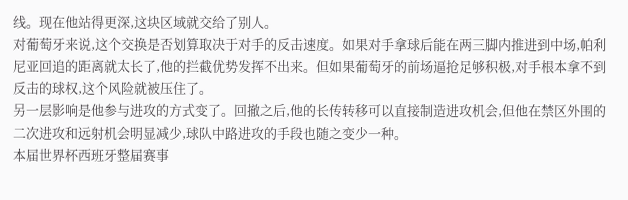线。现在他站得更深,这块区域就交给了别人。
对葡萄牙来说,这个交换是否划算取决于对手的反击速度。如果对手拿球后能在两三脚内推进到中场,帕利尼亚回追的距离就太长了,他的拦截优势发挥不出来。但如果葡萄牙的前场逼抢足够积极,对手根本拿不到反击的球权,这个风险就被压住了。
另一层影响是他参与进攻的方式变了。回撤之后,他的长传转移可以直接制造进攻机会,但他在禁区外围的二次进攻和远射机会明显减少,球队中路进攻的手段也随之变少一种。
本届世界杯西班牙整届赛事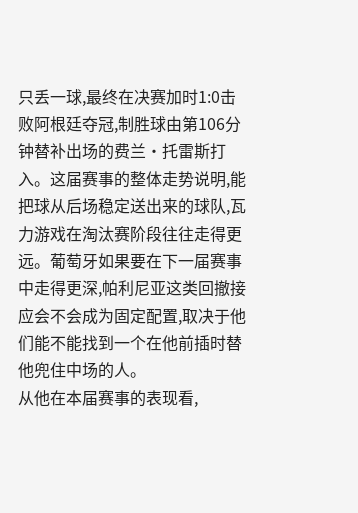只丢一球,最终在决赛加时1:0击败阿根廷夺冠,制胜球由第106分钟替补出场的费兰·托雷斯打入。这届赛事的整体走势说明,能把球从后场稳定送出来的球队,瓦力游戏在淘汰赛阶段往往走得更远。葡萄牙如果要在下一届赛事中走得更深,帕利尼亚这类回撤接应会不会成为固定配置,取决于他们能不能找到一个在他前插时替他兜住中场的人。
从他在本届赛事的表现看,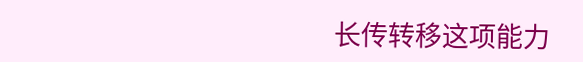长传转移这项能力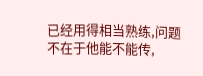已经用得相当熟练,问题不在于他能不能传,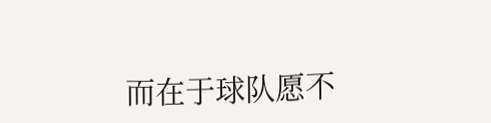而在于球队愿不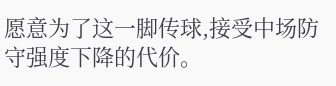愿意为了这一脚传球,接受中场防守强度下降的代价。